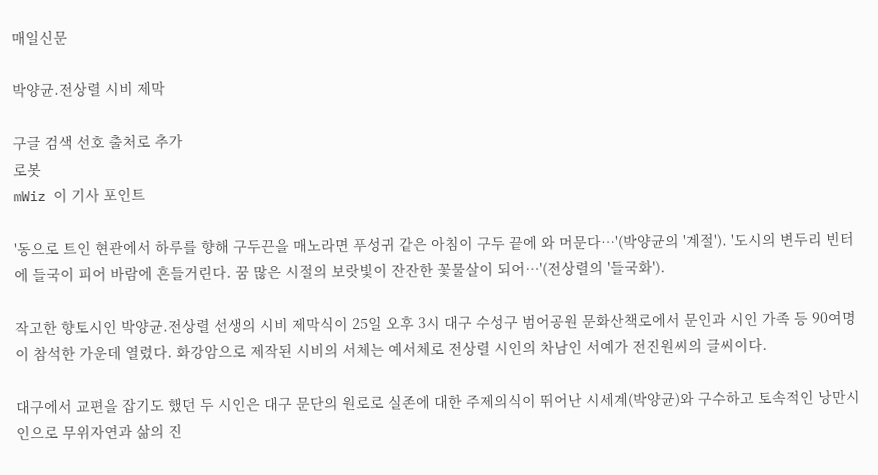매일신문

박양균.전상렬 시비 제막

구글 검색 선호 출처로 추가
로봇
mWiz 이 기사 포인트

'동으로 트인 현관에서 하루를 향해 구두끈을 매노라면 푸성귀 같은 아침이 구두 끝에 와 머문다…'(박양균의 '계절'). '도시의 변두리 빈터에 들국이 피어 바람에 흔들거린다. 꿈 많은 시절의 보랏빛이 잔잔한 꽃물살이 되어…'(전상렬의 '들국화').

작고한 향토시인 박양균.전상렬 선생의 시비 제막식이 25일 오후 3시 대구 수성구 범어공원 문화산책로에서 문인과 시인 가족 등 90여명이 참석한 가운데 열렸다. 화강암으로 제작된 시비의 서체는 예서체로 전상렬 시인의 차남인 서예가 전진원씨의 글씨이다.

대구에서 교편을 잡기도 했던 두 시인은 대구 문단의 원로로 실존에 대한 주제의식이 뛰어난 시세계(박양균)와 구수하고 토속적인 낭만시인으로 무위자연과 삶의 진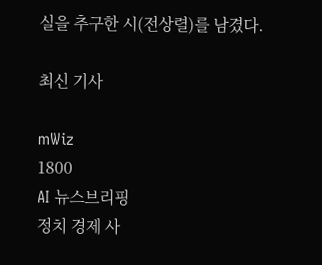실을 추구한 시(전상렬)를 남겼다.

최신 기사

mWiz
1800
AI 뉴스브리핑
정치 경제 사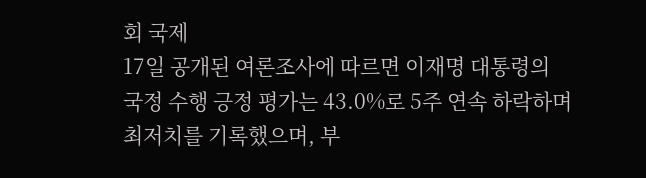회 국제
17일 공개된 여론조사에 따르면 이재명 대통령의 국정 수행 긍정 평가는 43.0%로 5주 연속 하락하며 최저치를 기록했으며, 부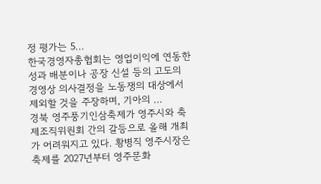정 평가는 5...
한국경영자총협회는 영업이익에 연동한 성과 배분이나 공장 신설 등의 고도의 경영상 의사결정을 노동쟁의 대상에서 제외할 것을 주장하며, 기아의 ...
경북 영주풍기인삼축제가 영주시와 축제조직위원회 간의 갈등으로 올해 개최가 어려워지고 있다. 황병직 영주시장은 축제를 2027년부터 영주문화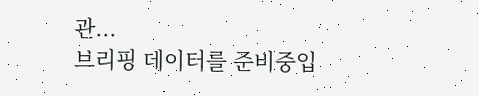관...
브리핑 데이터를 준비중입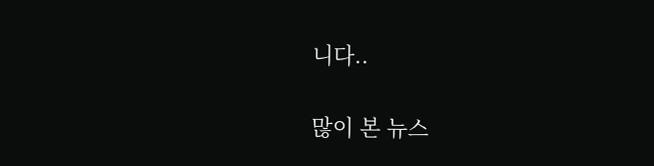니다..

많이 본 뉴스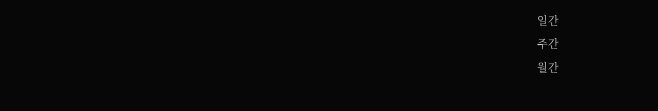일간
주간
월간